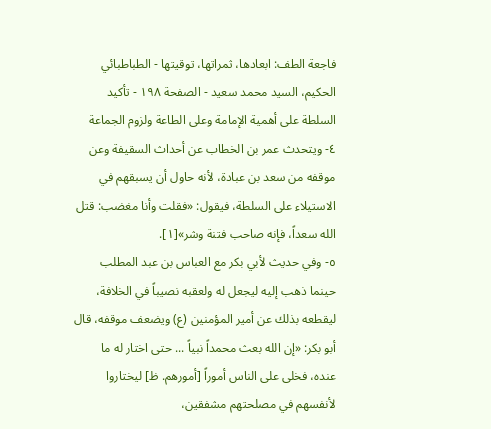فاجعة الطف: ابعادها، ثمراتها، توقيتها - الطباطبائي الحكيم، السيد محمد سعيد - الصفحة ١٩٨ - تأكيد السلطة على أهمية الإمامة وعلى الطاعة ولزوم الجماعة
٤- ويتحدث عمر بن الخطاب عن أحداث السقيفة وعن موقفه من سعد بن عبادة، لأنه حاول أن يسبقهم في الاستيلاء على السلطة، فيقول: «فقلت وأنا مغضب: قتل الله سعداً، فإنه صاحب فتنة وشر»[١].
٥- وفي حديث لأبي بكر مع العباس بن عبد المطلب حينما ذهب إليه ليجعل له ولعقبه نصيباً في الخلافة، ليقطعه بذلك عن أمير المؤمنين (ع) ويضعف موقفه، قال أبو بكر: «إن الله بعث محمداً نبياً ... حتى اختار له ما عنده، فخلى على الناس أموراً [أمورهم. ظ] ليختاروا لأنفسهم في مصلحتهم مشفقين،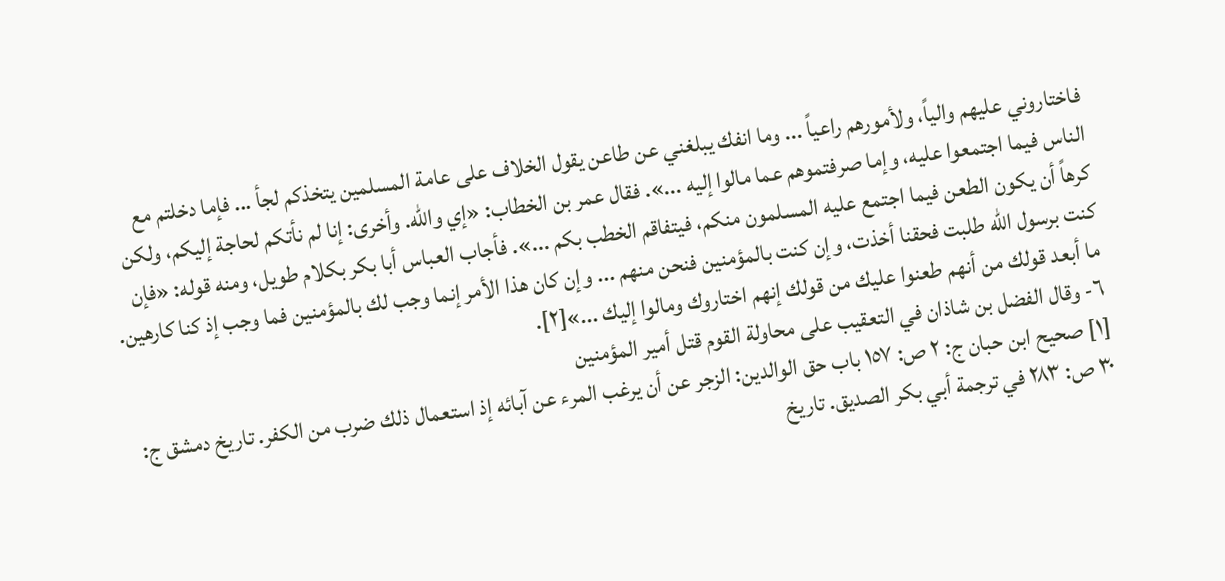فاختاروني عليهم والياً، ولأمورهم راعياً ... وما انفك يبلغني عن طاعن يقول الخلاف على عامة المسلمين يتخذكم لجأ ... فإما دخلتم مع الناس فيما اجتمعوا عليه، وإما صرفتموهم عما مالوا إليه ...». فقال عمر بن الخطاب: «إي والله. وأخرى: إنا لم نأتكم لحاجة إليكم، ولكن كرهاً أن يكون الطعن فيما اجتمع عليه المسلمون منكم، فيتفاقم الخطب بكم ...». فأجاب العباس أبا بكر بكلام طويل، ومنه قوله: «فإن كنت برسول الله طلبت فحقنا أخذت، وإن كنت بالمؤمنين فنحن منهم ... وإن كان هذا الأمر إنما وجب لك بالمؤمنين فما وجب إذ كنا كارهين. ما أبعد قولك من أنهم طعنوا عليك من قولك إنهم اختاروك ومالوا إليك ...»[٢].
٦- وقال الفضل بن شاذان في التعقيب على محاولة القوم قتل أمير المؤمنين
[١] صحيح ابن حبان ج: ٢ ص: ١٥٧ باب حق الوالدين: الزجر عن أن يرغب المرء عن آبائه إذ استعمال ذلك ضرب من الكفر. تاريخ دمشق ج: ٣٠ ص: ٢٨٣ في ترجمة أبي بكر الصديق. تاريخ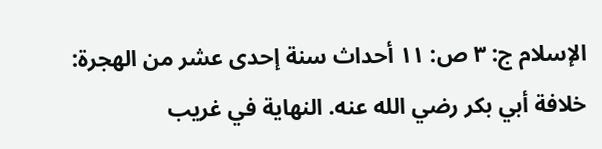الإسلام ج: ٣ ص: ١١ أحداث سنة إحدى عشر من الهجرة: خلافة أبي بكر رضي الله عنه. النهاية في غريب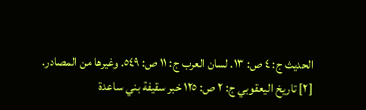الحديث ج: ٤ ص: ١٣. لسان العرب ج: ١١ ص: ٥٤٩. وغيرها من المصادر.
[٢] تاريخ اليعقوبي ج: ٢ ص: ١٢٥ خبر سقيفة بني ساعدة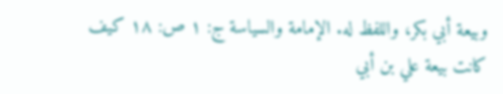وبيعة أبي بكر، واللفظ له. الإمامة والسياسة ج: ١ ص: ١٨ كيف كانت بيعة علي بن أبي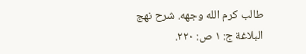طالب كرم الله وجهه. شرح نهج البلاغة ج: ١ ص: ٢٢٠.